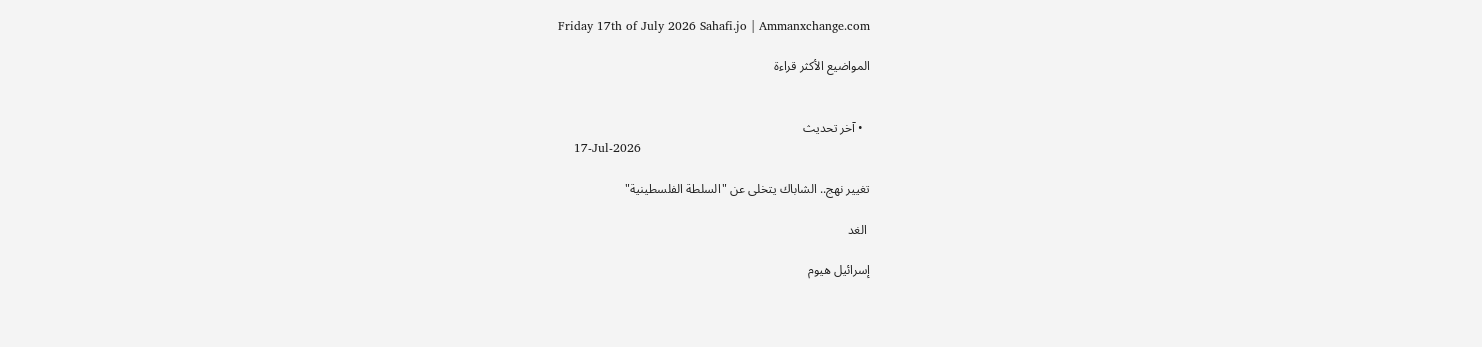Friday 17th of July 2026 Sahafi.jo | Ammanxchange.com

المواضيع الأكثر قراءة


  • آخر تحديث
    17-Jul-2026

تغيير نهج.. الشاباك يتخلى عن "السلطة الفلسطينية"

 الغد

إسرائيل هيوم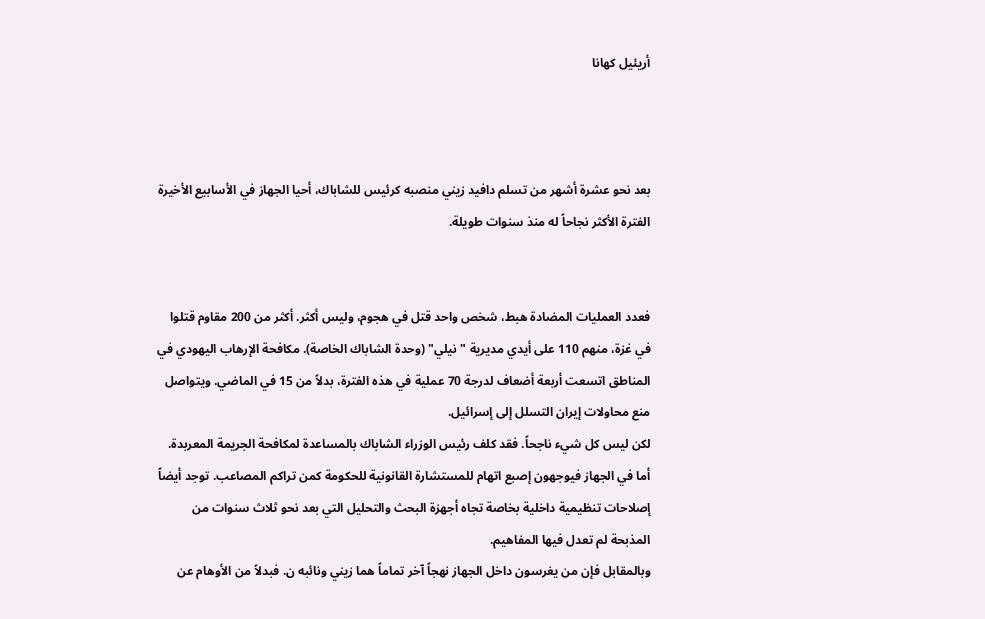أريئيل كهانا



بعد نحو عشرة أشهر من تسلم دافيد زيني منصبه كرئيس للشاباك، أحيا الجهاز في الأسابيع الأخيرة الفترة الأكثر نجاحاً له منذ سنوات طويلة.


فعدد العمليات المضادة هبط، شخص واحد قتل في هجوم، وليس أكثر. أكثر من 200 مقاوم قتلوا في غزة، منهم 110 على أيدي مديرية "نيلي" (وحدة الشاباك الخاصة). مكافحة الإرهاب اليهودي في المناطق اتسعت أربعة أضعاف لدرجة 70 عملية في هذه الفترة، بدلاً من 15 في الماضي. ويتواصل منع محاولات إيران التسلل إلى إسرائيل.
لكن ليس كل شيء ناجحاً. فقد كلف رئيس الوزراء الشاباك بالمساعدة لمكافحة الجريمة المعربدة. أما في الجهاز فيوجهون إصبع اتهام للمستشارة القانونية للحكومة كمن تراكم المصاعب. توجد أيضاً إصلاحات تنظيمية داخلية بخاصة تجاه أجهزة البحث والتحليل التي بعد نحو ثلاث سنوات من المذبحة لم تعدل فيها المفاهيم.
وبالمقابل فإن من يغرسون داخل الجهاز نهجاً آخر تماماً هما زيني ونائبه ن. فبدلاً من الأوهام عن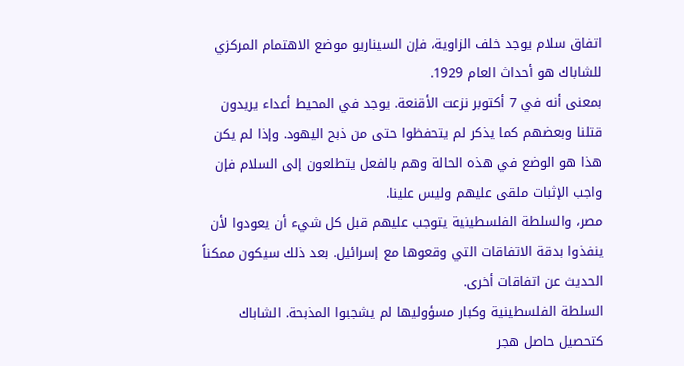اتفاق سلام يوجد خلف الزاوية، فإن السيناريو موضع الاهتمام المركزي للشاباك هو أحداث العام 1929.
بمعنى أنه في 7 أكتوبر نزعت الأقنعة. يوجد في المحيط أعداء يريدون قتلنا وبعضهم كما يذكر لم يتحفظوا حتى من ذبح اليهود. وإذا لم يكن هذا هو الوضع في هذه الحالة وهم بالفعل يتطلعون إلى السلام فإن واجب الإثبات ملقى عليهم وليس علينا.
مصر، والسلطة الفلسطينية يتوجب عليهم قبل كل شيء أن يعودوا لأن ينفذوا بدقة الاتفاقات التي وقعوها مع إسرائيل. بعد ذلك سيكون ممكناً الحديث عن اتفاقات أخرى.
السلطة الفلسطينية وكبار مسؤوليها لم يشجبوا المذبحة. الشاباك كتحصيل حاصل هجر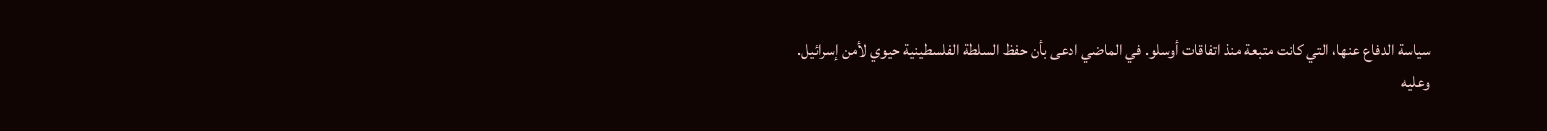سياسة الدفاع عنها، التي كانت متبعة منذ اتفاقات أوسلو. في الماضي ادعى بأن حفظ السلطة الفلسطينية حيوي لأمن إسرائيل.
وعليه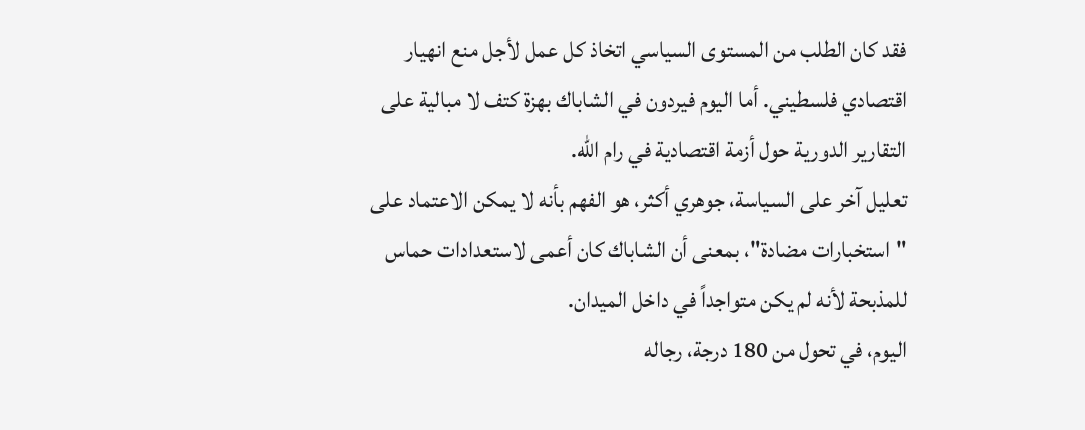فقد كان الطلب من المستوى السياسي اتخاذ كل عمل لأجل منع انهيار اقتصادي فلسطيني. أما اليوم فيردون في الشاباك بهزة كتف لا مبالية على التقارير الدورية حول أزمة اقتصادية في رام الله.
تعليل آخر على السياسة، جوهري أكثر، هو الفهم بأنه لا يمكن الاعتماد على "استخبارات مضادة"، بمعنى أن الشاباك كان أعمى لاستعدادات حماس للمذبحة لأنه لم يكن متواجداً في داخل الميدان.
اليوم، في تحول من 180 درجة، رجاله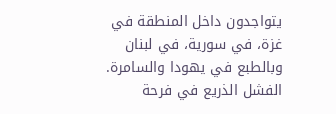يتواجدون داخل المنطقة في غزة، في سورية، في لبنان وبالطبع في يهودا والسامرة.
الفشل الذريع في فرحة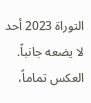التوراة 2023 أحد لا يضعه جانباً. العكس تماماً،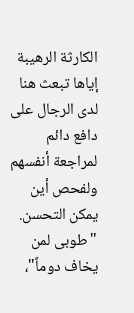الكارثة الرهيبة إياها تبعث هنا لدى الرجال على دافع دائم لمراجعة أنفسهم ولفحص أين يمكن التحسن.
"طوبى لمن يخاف دوماً"،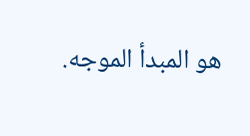هو المبدأ الموجه.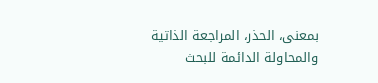بمعنى، الحذر، المراجعة الذاتية والمحاولة الدائمة للبحث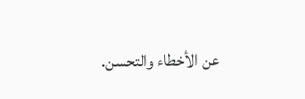عن الأخطاء والتحسن.